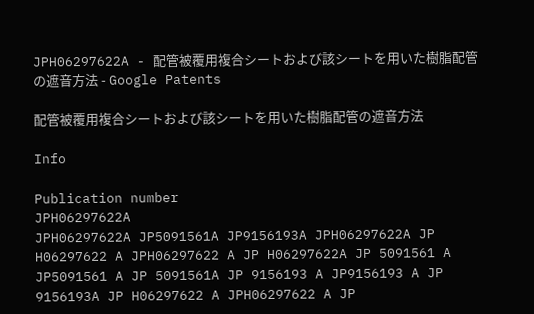JPH06297622A - 配管被覆用複合シートおよび該シートを用いた樹脂配管の遮音方法 - Google Patents

配管被覆用複合シートおよび該シートを用いた樹脂配管の遮音方法

Info

Publication number
JPH06297622A
JPH06297622A JP5091561A JP9156193A JPH06297622A JP H06297622 A JPH06297622 A JP H06297622A JP 5091561 A JP5091561 A JP 5091561A JP 9156193 A JP9156193 A JP 9156193A JP H06297622 A JPH06297622 A JP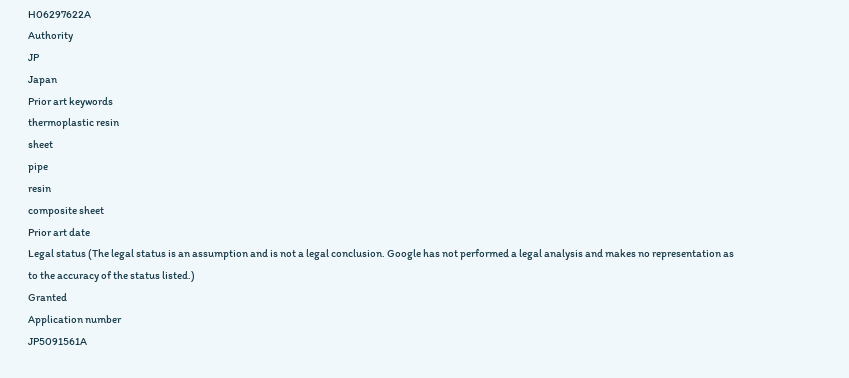H06297622A
Authority
JP
Japan
Prior art keywords
thermoplastic resin
sheet
pipe
resin
composite sheet
Prior art date
Legal status (The legal status is an assumption and is not a legal conclusion. Google has not performed a legal analysis and makes no representation as to the accuracy of the status listed.)
Granted
Application number
JP5091561A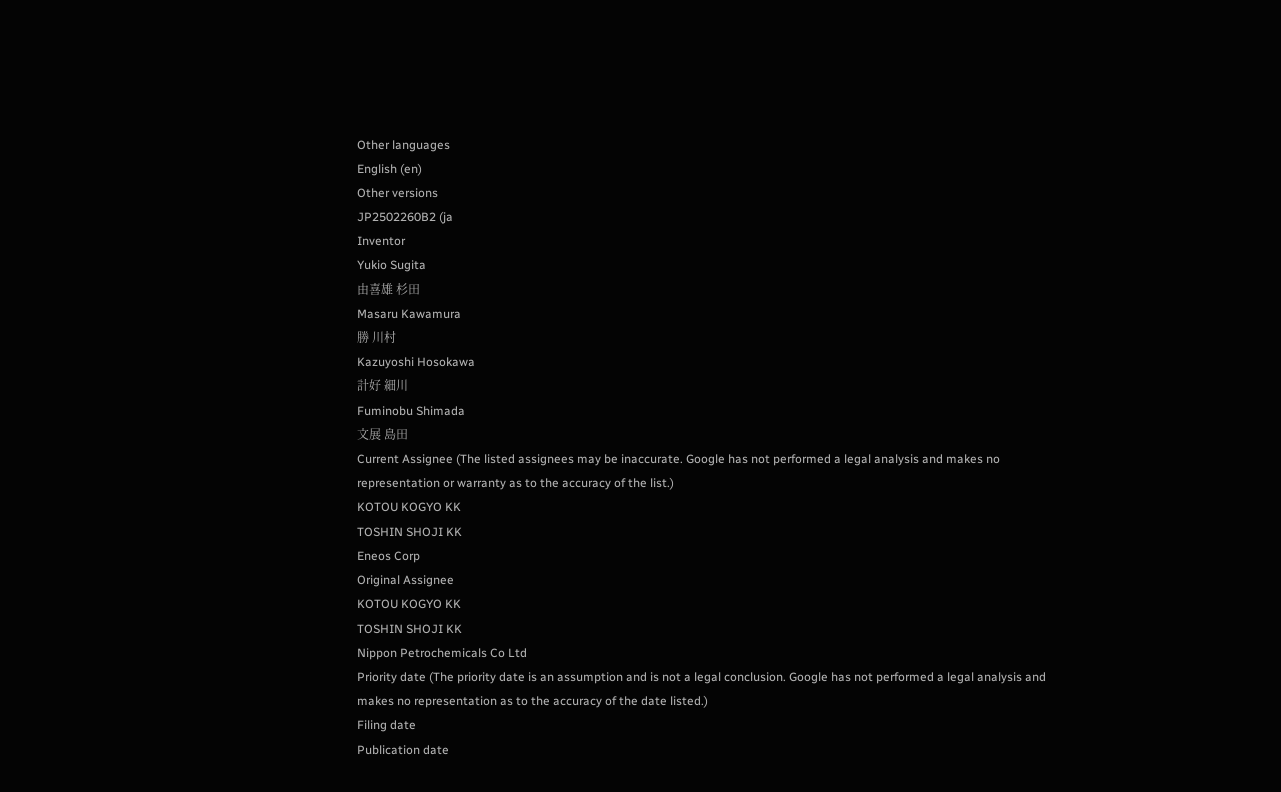Other languages
English (en)
Other versions
JP2502260B2 (ja
Inventor
Yukio Sugita
由喜雄 杉田
Masaru Kawamura
勝 川村
Kazuyoshi Hosokawa
計好 細川
Fuminobu Shimada
文展 島田
Current Assignee (The listed assignees may be inaccurate. Google has not performed a legal analysis and makes no representation or warranty as to the accuracy of the list.)
KOTOU KOGYO KK
TOSHIN SHOJI KK
Eneos Corp
Original Assignee
KOTOU KOGYO KK
TOSHIN SHOJI KK
Nippon Petrochemicals Co Ltd
Priority date (The priority date is an assumption and is not a legal conclusion. Google has not performed a legal analysis and makes no representation as to the accuracy of the date listed.)
Filing date
Publication date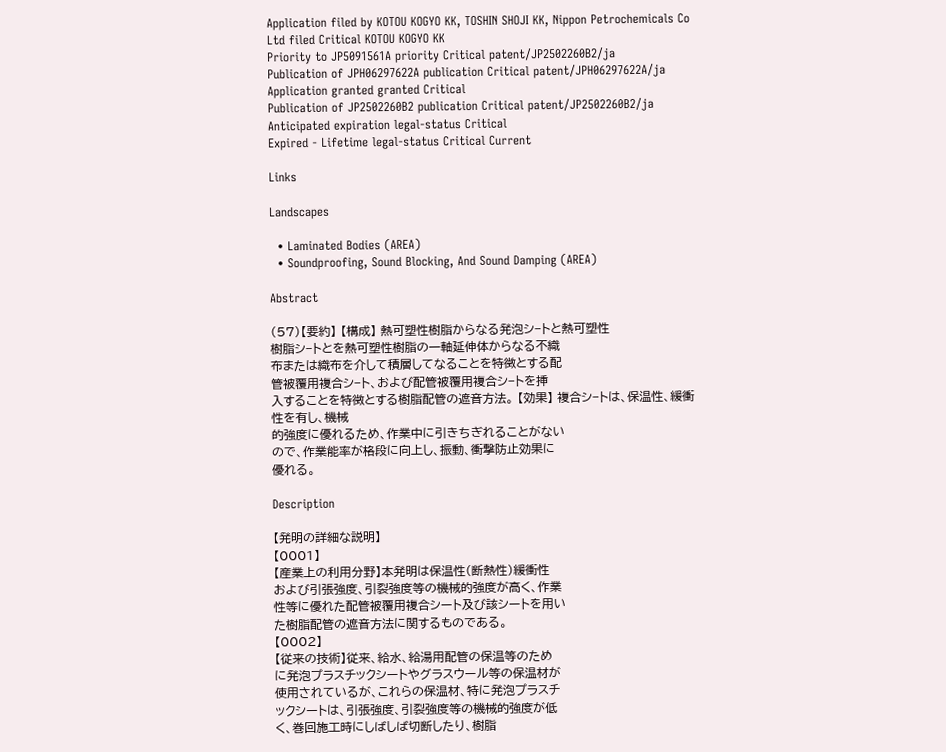Application filed by KOTOU KOGYO KK, TOSHIN SHOJI KK, Nippon Petrochemicals Co Ltd filed Critical KOTOU KOGYO KK
Priority to JP5091561A priority Critical patent/JP2502260B2/ja
Publication of JPH06297622A publication Critical patent/JPH06297622A/ja
Application granted granted Critical
Publication of JP2502260B2 publication Critical patent/JP2502260B2/ja
Anticipated expiration legal-status Critical
Expired - Lifetime legal-status Critical Current

Links

Landscapes

  • Laminated Bodies (AREA)
  • Soundproofing, Sound Blocking, And Sound Damping (AREA)

Abstract

(57)【要約】 【構成】 熱可塑性樹脂からなる発泡シ−トと熱可塑性
樹脂シ−トとを熱可塑性樹脂の一軸延伸体からなる不織
布または織布を介して積層してなることを特徴とする配
管被覆用複合シ−ト、および配管被覆用複合シ−トを挿
入することを特徴とする樹脂配管の遮音方法。 【効果】 複合シ−トは、保温性、緩衝性を有し、機械
的強度に優れるため、作業中に引きちぎれることがない
ので、作業能率が格段に向上し、振動、衝撃防止効果に
優れる。

Description

【発明の詳細な説明】
【0001】
【産業上の利用分野】本発明は保温性(断熱性)緩衝性
および引張強度、引裂強度等の機械的強度が高く、作業
性等に優れた配管被覆用複合シート及び該シートを用い
た樹脂配管の遮音方法に関するものである。
【0002】
【従来の技術】従来、給水、給湯用配管の保温等のため
に発泡プラスチックシートやグラスウール等の保温材が
使用されているが、これらの保温材、特に発泡プラスチ
ックシートは、引張強度、引裂強度等の機械的強度が低
く、巻回施工時にしばしば切断したり、樹脂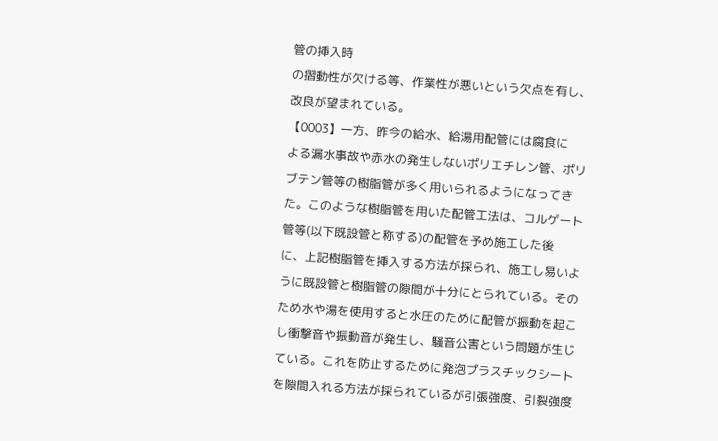管の挿入時
の摺動性が欠ける等、作業性が悪いという欠点を有し、
改良が望まれている。
【0003】一方、昨今の給水、給湯用配管には腐食に
よる漏水事故や赤水の発生しないポリエチレン管、ポリ
ブテン管等の樹脂管が多く用いられるようになってき
た。このような樹脂管を用いた配管工法は、コルゲート
管等(以下既設管と称する)の配管を予め施工した後
に、上記樹脂管を挿入する方法が採られ、施工し易いよ
うに既設管と樹脂管の隙間が十分にとられている。その
ため水や湯を使用すると水圧のために配管が振動を起こ
し衝撃音や振動音が発生し、騒音公害という問題が生じ
ている。これを防止するために発泡プラスチックシート
を隙間入れる方法が採られているが引張強度、引裂強度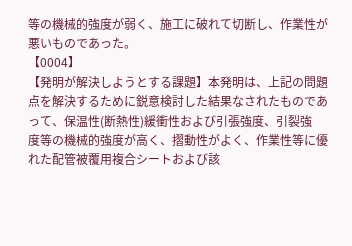等の機械的強度が弱く、施工に破れて切断し、作業性が
悪いものであった。
【0004】
【発明が解決しようとする課題】本発明は、上記の問題
点を解決するために鋭意検討した結果なされたものであ
って、保温性(断熱性)緩衝性および引張強度、引裂強
度等の機械的強度が高く、摺動性がよく、作業性等に優
れた配管被覆用複合シートおよび該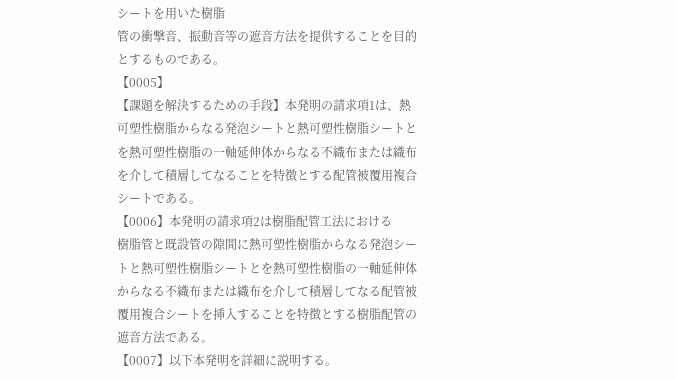シートを用いた樹脂
管の衝撃音、振動音等の遮音方法を提供することを目的
とするものである。
【0005】
【課題を解決するための手段】本発明の請求項1は、熱
可塑性樹脂からなる発泡シートと熱可塑性樹脂シートと
を熱可塑性樹脂の一軸延伸体からなる不織布または織布
を介して積層してなることを特徴とする配管被覆用複合
シートである。
【0006】本発明の請求項2は樹脂配管工法における
樹脂管と既設管の隙間に熱可塑性樹脂からなる発泡シー
トと熱可塑性樹脂シートとを熱可塑性樹脂の一軸延伸体
からなる不織布または織布を介して積層してなる配管被
覆用複合シートを挿入することを特徴とする樹脂配管の
遮音方法である。
【0007】以下本発明を詳細に説明する。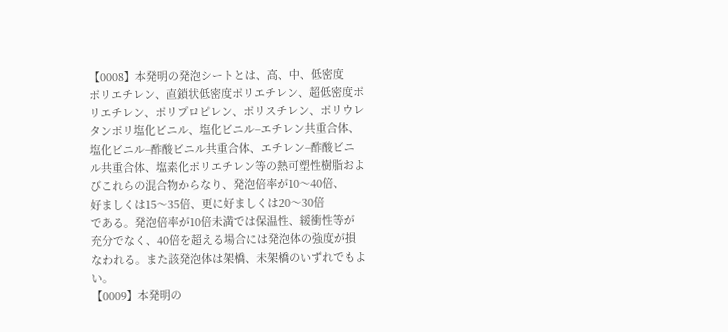【0008】本発明の発泡シートとは、高、中、低密度
ポリエチレン、直鎖状低密度ポリエチレン、超低密度ポ
リエチレン、ポリプロピレン、ポリスチレン、ポリウレ
タンポリ塩化ビニル、塩化ビニル−エチレン共重合体、
塩化ビニル−酢酸ビニル共重合体、エチレン−酢酸ビニ
ル共重合体、塩素化ポリエチレン等の熱可塑性樹脂およ
びこれらの混合物からなり、発泡倍率が10〜40倍、
好ましくは15〜35倍、更に好ましくは20〜30倍
である。発泡倍率が10倍未満では保温性、緩衝性等が
充分でなく、40倍を超える場合には発泡体の強度が損
なわれる。また該発泡体は架橋、未架橋のいずれでもよ
い。
【0009】本発明の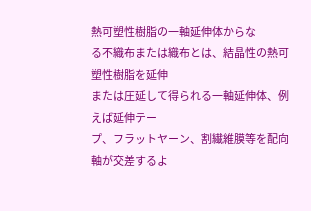熱可塑性樹脂の一軸延伸体からな
る不織布または織布とは、結晶性の熱可塑性樹脂を延伸
または圧延して得られる一軸延伸体、例えば延伸テー
プ、フラットヤーン、割繊維膜等を配向軸が交差するよ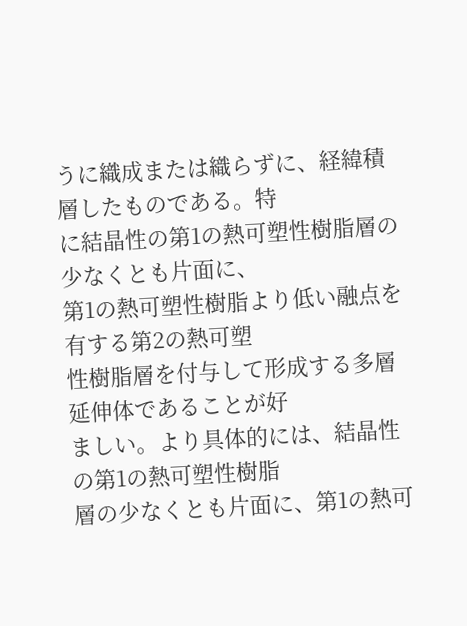うに織成または織らずに、経緯積層したものである。特
に結晶性の第1の熱可塑性樹脂層の少なくとも片面に、
第1の熱可塑性樹脂より低い融点を有する第2の熱可塑
性樹脂層を付与して形成する多層延伸体であることが好
ましい。より具体的には、結晶性の第1の熱可塑性樹脂
層の少なくとも片面に、第1の熱可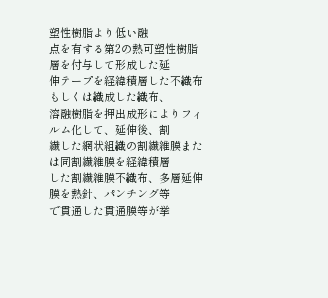塑性樹脂より低い融
点を有する第2の熱可塑性樹脂層を付与して形成した延
伸テープを経緯積層した不織布もしくは織成した織布、
溶融樹脂を押出成形によりフィルム化して、延伸後、割
繊した網状組織の割繊維膜または同割繊維膜を経緯積層
した割繊維膜不織布、多層延伸膜を熱針、パンチング等
で貫通した貫通膜等が挙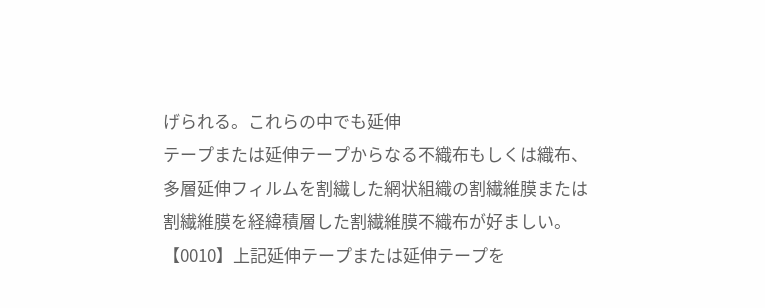げられる。これらの中でも延伸
テープまたは延伸テープからなる不織布もしくは織布、
多層延伸フィルムを割繊した網状組織の割繊維膜または
割繊維膜を経緯積層した割繊維膜不織布が好ましい。
【0010】上記延伸テープまたは延伸テープを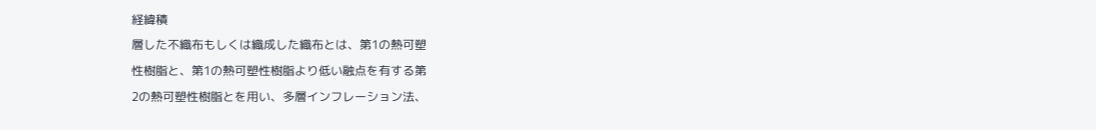経緯積
層した不織布もしくは織成した織布とは、第1の熱可塑
性樹脂と、第1の熱可塑性樹脂より低い融点を有する第
2の熱可塑性樹脂とを用い、多層インフレーション法、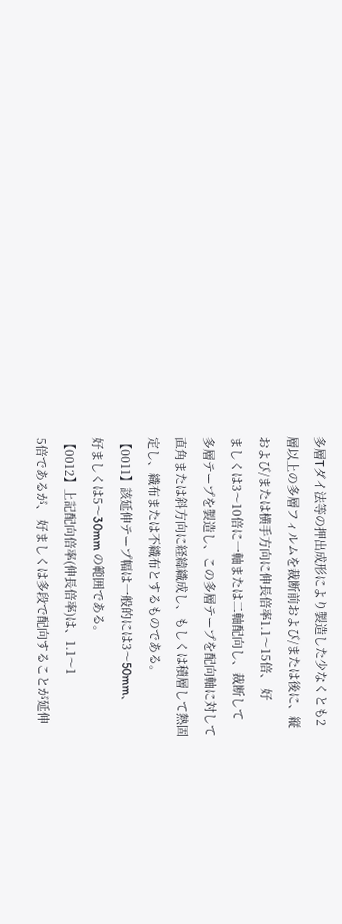多層Tダイ法等の押出成形により製造した少なくとも2
層以上の多層フィルムを裁断前および/または後に、縦
および/または横手方向に伸長倍率1.1〜15倍、 好
ましくは3〜10倍に一軸または二軸配向し、裁断して
多層テープを製造し、この多層テープを配向軸に対して
直角または斜方向に経緯織成し、もしくは積層して熱固
定し、織布または不織布とするものである。
【0011】該延伸テープ幅は一般的には3〜50mm、
好ましくは5〜30mm の範囲である。
【0012】上記配向倍率(伸長倍率)は、1.1〜1
5倍であるが、 好ましくは多段で配向することが延伸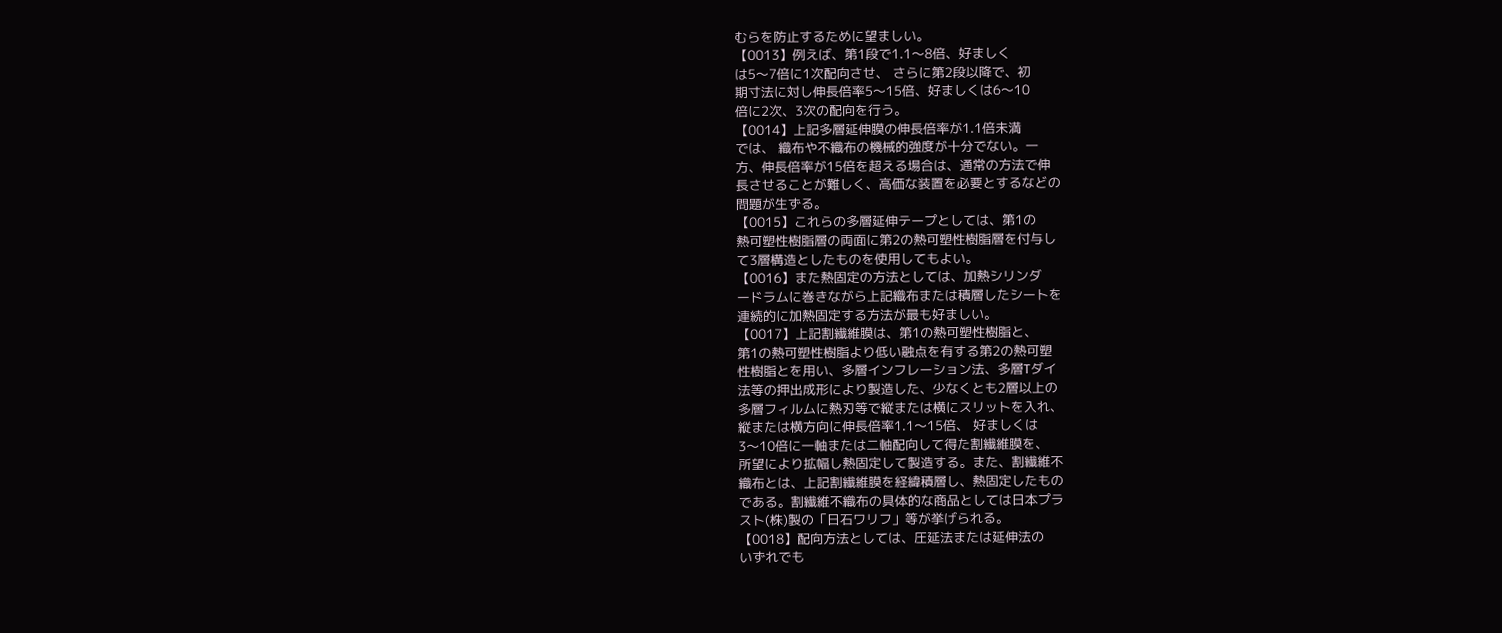むらを防止するために望ましい。
【0013】例えば、第1段で1.1〜8倍、好ましく
は5〜7倍に1次配向させ、 さらに第2段以降で、初
期寸法に対し伸長倍率5〜15倍、好ましくは6〜10
倍に2次、3次の配向を行う。
【0014】上記多層延伸膜の伸長倍率が1.1倍未満
では、 織布や不織布の機械的強度が十分でない。一
方、伸長倍率が15倍を超える場合は、通常の方法で伸
長させることが難しく、高価な装置を必要とするなどの
問題が生ずる。
【0015】これらの多層延伸テープとしては、第1の
熱可塑性樹脂層の両面に第2の熱可塑性樹脂層を付与し
て3層構造としたものを使用してもよい。
【0016】また熱固定の方法としては、加熱シリンダ
ードラムに巻きながら上記織布または積層したシートを
連続的に加熱固定する方法が最も好ましい。
【0017】上記割繊維膜は、第1の熱可塑性樹脂と、
第1の熱可塑性樹脂より低い融点を有する第2の熱可塑
性樹脂とを用い、多層インフレーション法、多層Tダイ
法等の押出成形により製造した、少なくとも2層以上の
多層フィルムに熱刃等で縦または横にスリットを入れ、
縦または横方向に伸長倍率1.1〜15倍、 好ましくは
3〜10倍に一軸または二軸配向して得た割繊維膜を、
所望により拡幅し熱固定して製造する。また、割繊維不
織布とは、上記割繊維膜を経緯積層し、熱固定したもの
である。割繊維不織布の具体的な商品としては日本プラ
スト(株)製の「日石ワリフ」等が挙げられる。
【0018】配向方法としては、圧延法または延伸法の
いずれでも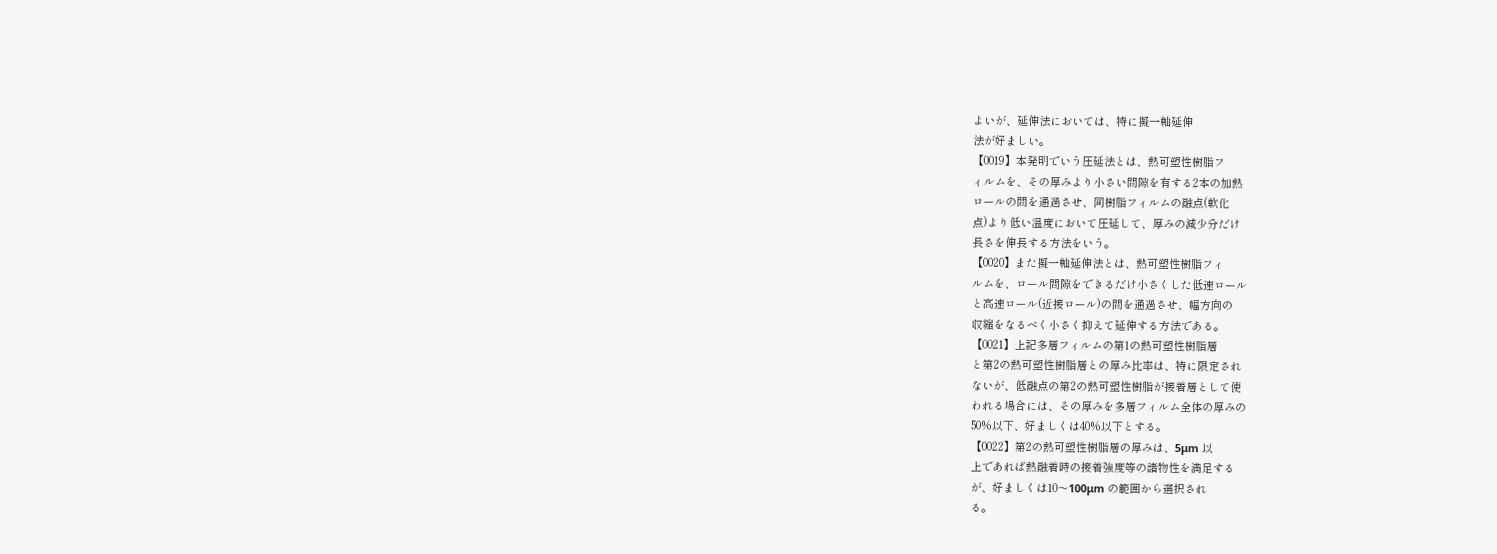よいが、延伸法においては、特に擬一軸延伸
法が好ましい。
【0019】本発明でいう圧延法とは、熱可塑性樹脂フ
ィルムを、その厚みより小さい間隙を有する2本の加熱
ロールの間を通過させ、同樹脂フィルムの融点(軟化
点)より低い温度において圧延して、厚みの減少分だけ
長さを伸長する方法をいう。
【0020】また擬一軸延伸法とは、熱可塑性樹脂フィ
ルムを、ロール間隙をできるだけ小さくした低速ロール
と高速ロール(近接ロール)の間を通過させ、幅方向の
収縮をなるべく小さく抑えて延伸する方法である。
【0021】上記多層フィルムの第1の熱可塑性樹脂層
と第2の熱可塑性樹脂層との厚み比率は、特に限定され
ないが、低融点の第2の熱可塑性樹脂が接着層として使
われる場合には、その厚みを多層フィルム全体の厚みの
50%以下、好ましくは40%以下とする。
【0022】第2の熱可塑性樹脂層の厚みは、5μm 以
上であれば熱融着時の接着強度等の諸物性を満足する
が、好ましくは10〜100μm の範囲から選択され
る。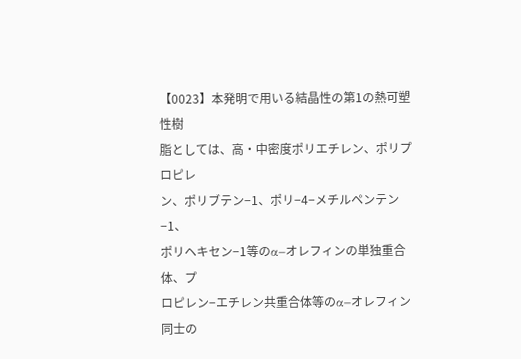【0023】本発明で用いる結晶性の第1の熱可塑性樹
脂としては、高・中密度ポリエチレン、ポリプロピレ
ン、ポリブテン−1、ポリ−4−メチルペンテン−1、
ポリヘキセン−1等のα−オレフィンの単独重合体、プ
ロピレン−エチレン共重合体等のα−オレフィン同士の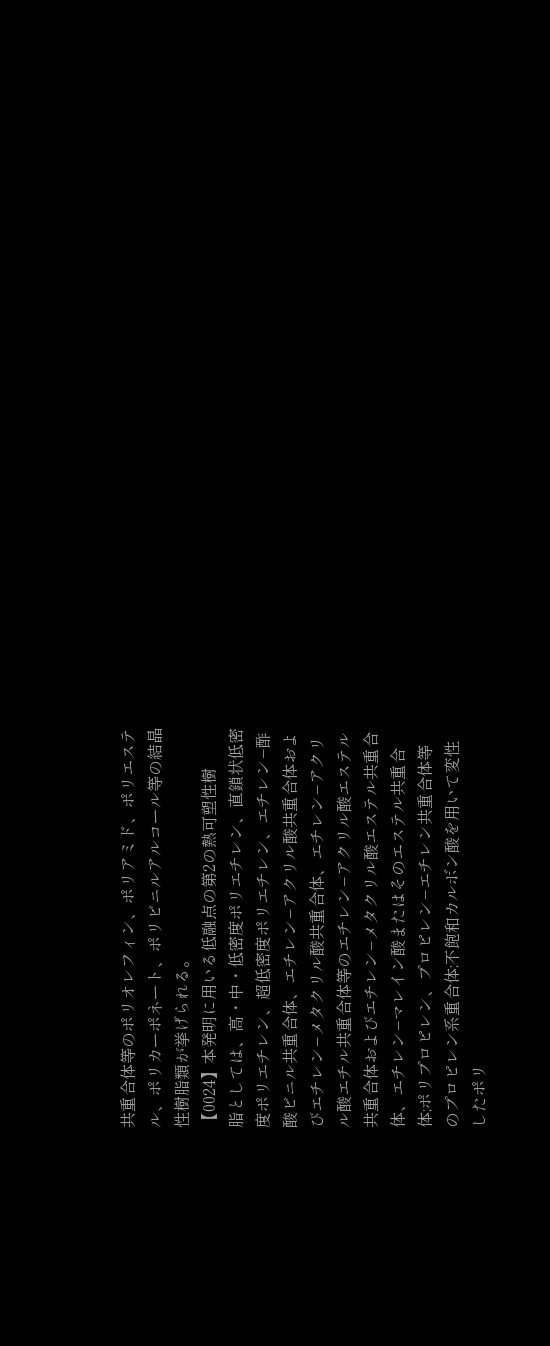共重合体等のポリオレフィン、ポリアミド、ポリエステ
ル、ポリカーポネート、ポリビニルアルコール等の結晶
性樹脂類が挙げられる。
【0024】本発明に用いる低融点の第2の熱可塑性樹
脂としては、高・中・低密度ポリエチレン、直鎖状低密
度ポリエチレン、超低密度ポリエチレン、エチレン−酢
酸ビニル共重合体、エチレン−アクリル酸共重合体およ
びエチレン−メタクリル酸共重合体、エチレン−アクリ
ル酸エチル共重合体等のエチレン−アクリル酸エステル
共重合体およびエチレン−メタクリル酸エステル共重合
体、エチレン−マレイン酸またはそのエステル共重合
体;ポリプロピレン、プロピレン−エチレン共重合体等
のプロピレン系重合体;不飽和カルボン酸を用いて変性
したポリ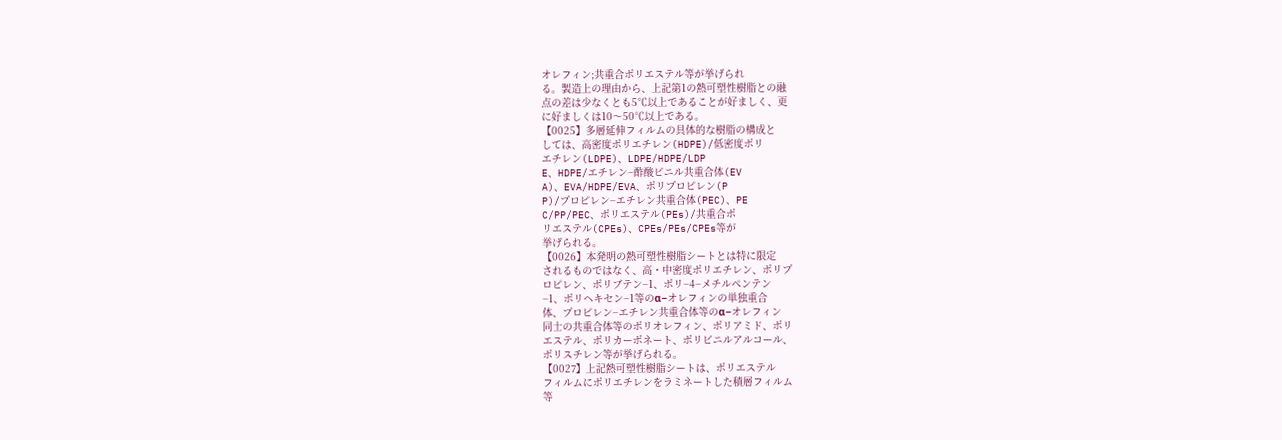オレフィン;共重合ポリエステル等が挙げられ
る。製造上の理由から、上記第1の熱可塑性樹脂との融
点の差は少なくとも5℃以上であることが好ましく、更
に好ましくは10〜50℃以上である。
【0025】多層延伸フィルムの具体的な樹脂の構成と
しては、高密度ポリエチレン(HDPE)/低密度ポリ
エチレン(LDPE)、LDPE/HDPE/LDP
E、HDPE/エチレン−酢酸ビニル共重合体(EV
A)、EVA/HDPE/EVA、ポリプロピレン(P
P)/プロピレン−エチレン共重合体(PEC)、PE
C/PP/PEC、ポリエステル(PEs)/共重合ポ
リエステル(CPEs)、CPEs/PEs/CPEs等が
挙げられる。
【0026】本発明の熱可塑性樹脂シートとは特に限定
されるものではなく、高・中密度ポリエチレン、ポリプ
ロピレン、ポリブテン−1、ポリ−4−メチルペンテン
−1、ポリヘキセン−1等のα−オレフィンの単独重合
体、プロピレン−エチレン共重合体等のα−オレフィン
同士の共重合体等のポリオレフィン、ポリアミド、ポリ
エステル、ポリカーポネート、ポリビニルアルコール、
ポリスチレン等が挙げられる。
【0027】上記熱可塑性樹脂シートは、ポリエステル
フィルムにポリエチレンをラミネートした積層フィルム
等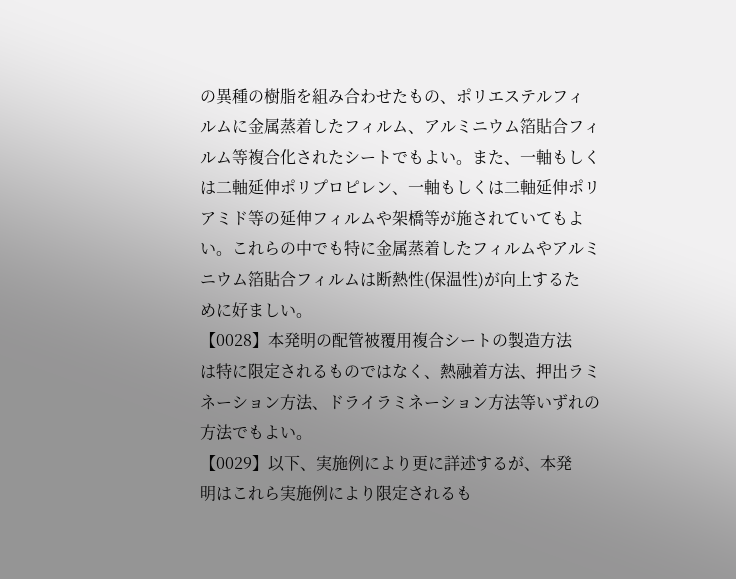の異種の樹脂を組み合わせたもの、ポリエステルフィ
ルムに金属蒸着したフィルム、アルミニウム箔貼合フィ
ルム等複合化されたシートでもよい。また、一軸もしく
は二軸延伸ポリプロピレン、一軸もしくは二軸延伸ポリ
アミド等の延伸フィルムや架橋等が施されていてもよ
い。これらの中でも特に金属蒸着したフィルムやアルミ
ニウム箔貼合フィルムは断熱性(保温性)が向上するた
めに好ましい。
【0028】本発明の配管被覆用複合シートの製造方法
は特に限定されるものではなく、熱融着方法、押出ラミ
ネーション方法、ドライラミネーション方法等いずれの
方法でもよい。
【0029】以下、実施例により更に詳述するが、本発
明はこれら実施例により限定されるも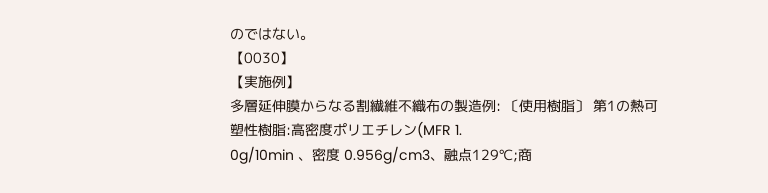のではない。
【0030】
【実施例】
多層延伸膜からなる割繊維不織布の製造例: 〔使用樹脂〕 第1の熱可塑性樹脂:高密度ポリエチレン(MFR 1.
0g/10min 、密度 0.956g/cm3、融点129℃;商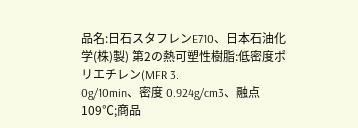品名:日石スタフレンE710、日本石油化学(株)製) 第2の熱可塑性樹脂:低密度ポリエチレン(MFR 3.
0g/10min、密度 0.924g/cm3、融点109℃;商品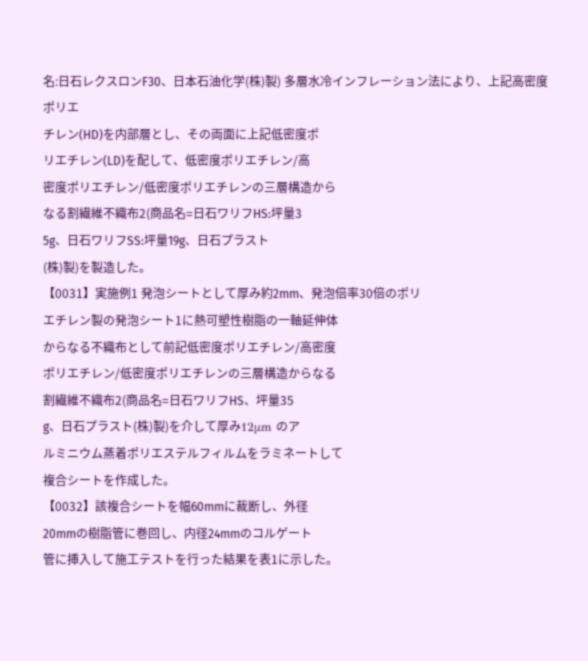名:日石レクスロンF30、日本石油化学(株)製) 多層水冷インフレーション法により、上記高密度ポリエ
チレン(HD)を内部層とし、その両面に上記低密度ポ
リエチレン(LD)を配して、低密度ポリエチレン/高
密度ポリエチレン/低密度ポリエチレンの三層構造から
なる割繊維不織布2(商品名=日石ワリフHS:坪量3
5g、日石ワリフSS:坪量19g、日石プラスト
(株)製)を製造した。
【0031】実施例1 発泡シートとして厚み約2mm、発泡倍率30倍のポリ
エチレン製の発泡シート1に熱可塑性樹脂の一軸延伸体
からなる不織布として前記低密度ポリエチレン/高密度
ポリエチレン/低密度ポリエチレンの三層構造からなる
割繊維不織布2(商品名=日石ワリフHS、坪量35
g、日石プラスト(株)製)を介して厚み12μm のア
ルミニウム蒸着ポリエステルフィルムをラミネートして
複合シートを作成した。
【0032】該複合シートを幅60mmに裁断し、外径
20mmの樹脂管に巻回し、内径24mmのコルゲート
管に挿入して施工テストを行った結果を表1に示した。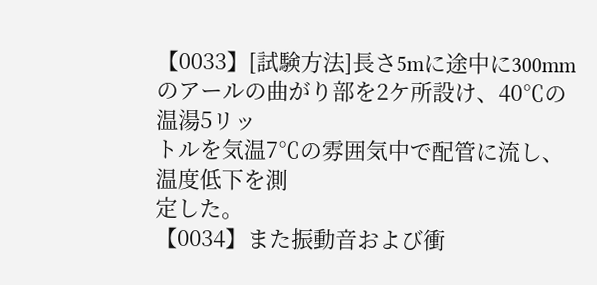【0033】[試験方法]長さ5mに途中に300mm
のアールの曲がり部を2ケ所設け、40℃の温湯5リッ
トルを気温7℃の雰囲気中で配管に流し、温度低下を測
定した。
【0034】また振動音および衝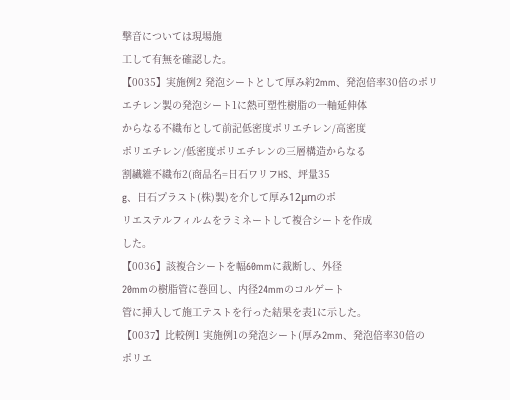撃音については現場施
工して有無を確認した。
【0035】実施例2 発泡シートとして厚み約2mm、発泡倍率30倍のポリ
エチレン製の発泡シート1に熱可塑性樹脂の一軸延伸体
からなる不織布として前記低密度ポリエチレン/高密度
ポリエチレン/低密度ポリエチレンの三層構造からなる
割繊維不織布2(商品名=日石ワリフHS、坪量35
g、日石プラスト(株)製)を介して厚み12μmのポ
リエステルフィルムをラミネートして複合シートを作成
した。
【0036】該複合シートを幅60mmに裁断し、外径
20mmの樹脂管に巻回し、内径24mmのコルゲート
管に挿入して施工テストを行った結果を表1に示した。
【0037】比較例1 実施例1の発泡シート(厚み2mm、発泡倍率30倍の
ポリエ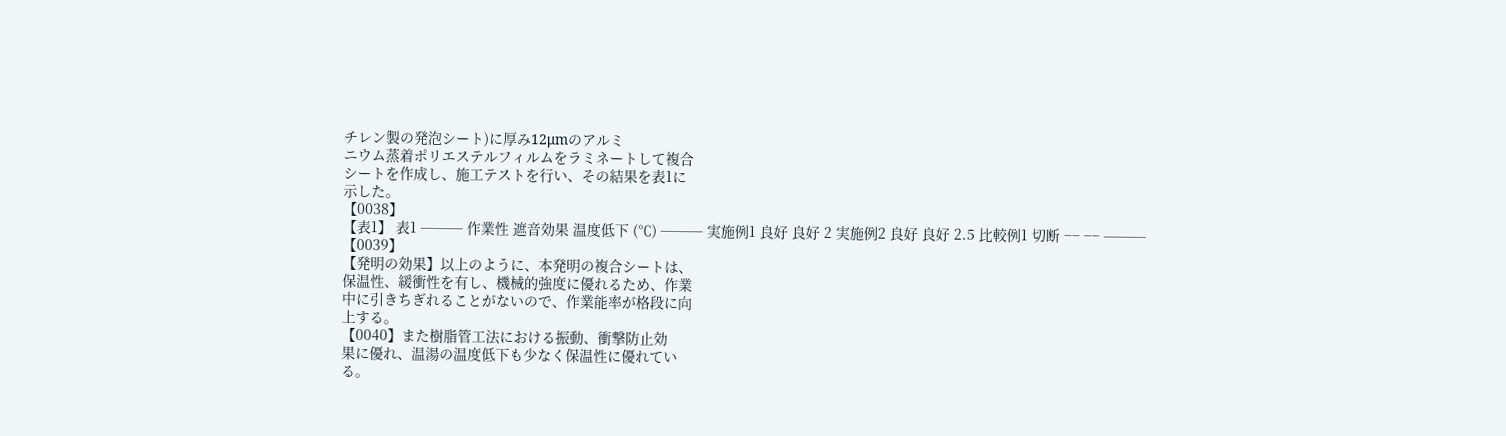チレン製の発泡シート)に厚み12μmのアルミ
ニウム蒸着ポリエステルフィルムをラミネートして複合
シートを作成し、施工テストを行い、その結果を表1に
示した。
【0038】
【表1】 表1 ─── 作業性 遮音効果 温度低下 (℃) ─── 実施例1 良好 良好 2 実施例2 良好 良好 2.5 比較例1 切断 −− −− ───
【0039】
【発明の効果】以上のように、本発明の複合シートは、
保温性、緩衝性を有し、機械的強度に優れるため、作業
中に引きちぎれることがないので、作業能率が格段に向
上する。
【0040】また樹脂管工法における振動、衝撃防止効
果に優れ、温湯の温度低下も少なく保温性に優れてい
る。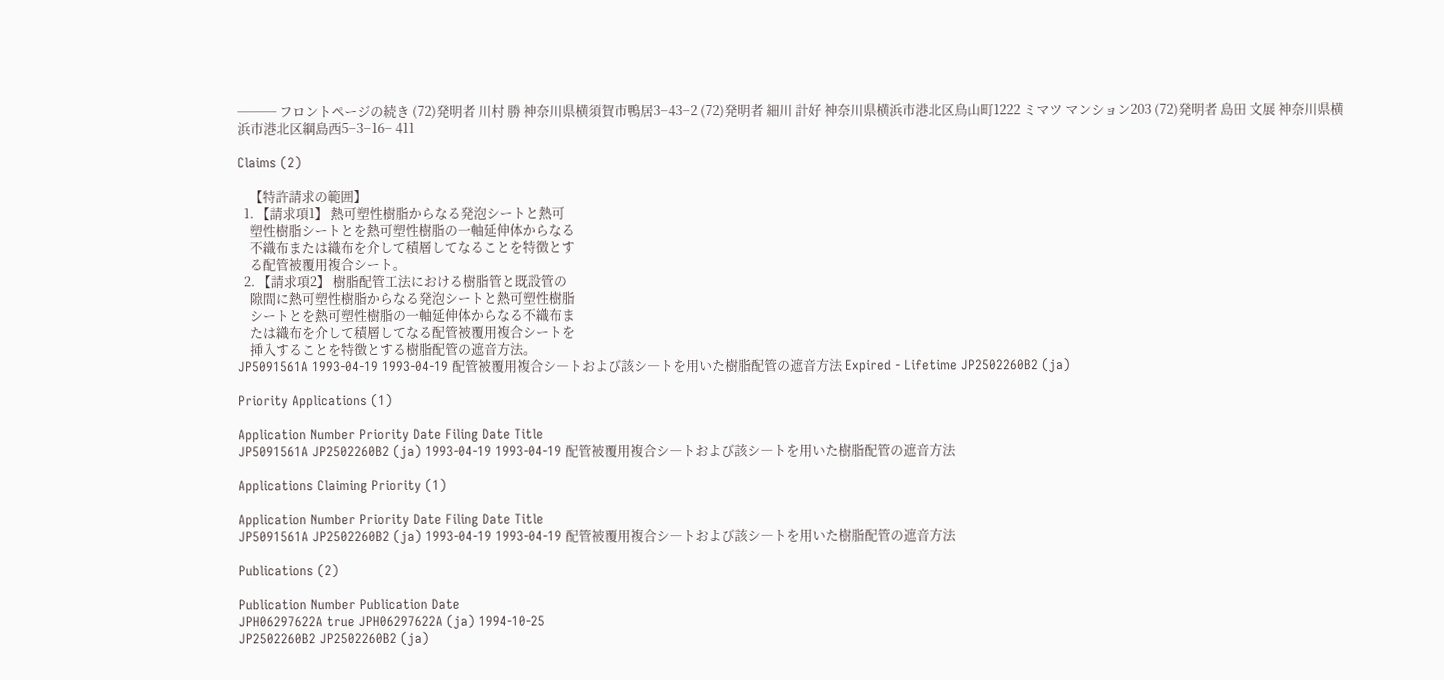─── フロントページの続き (72)発明者 川村 勝 神奈川県横須賀市鴨居3−43−2 (72)発明者 細川 計好 神奈川県横浜市港北区鳥山町1222 ミマツ マンション203 (72)発明者 島田 文展 神奈川県横浜市港北区綱島西5−3−16− 411

Claims (2)

    【特許請求の範囲】
  1. 【請求項1】 熱可塑性樹脂からなる発泡シートと熱可
    塑性樹脂シートとを熱可塑性樹脂の一軸延伸体からなる
    不織布または織布を介して積層してなることを特徴とす
    る配管被覆用複合シート。
  2. 【請求項2】 樹脂配管工法における樹脂管と既設管の
    隙間に熱可塑性樹脂からなる発泡シートと熱可塑性樹脂
    シートとを熱可塑性樹脂の一軸延伸体からなる不織布ま
    たは織布を介して積層してなる配管被覆用複合シートを
    挿入することを特徴とする樹脂配管の遮音方法。
JP5091561A 1993-04-19 1993-04-19 配管被覆用複合シ―トおよび該シ―トを用いた樹脂配管の遮音方法 Expired - Lifetime JP2502260B2 (ja)

Priority Applications (1)

Application Number Priority Date Filing Date Title
JP5091561A JP2502260B2 (ja) 1993-04-19 1993-04-19 配管被覆用複合シ―トおよび該シ―トを用いた樹脂配管の遮音方法

Applications Claiming Priority (1)

Application Number Priority Date Filing Date Title
JP5091561A JP2502260B2 (ja) 1993-04-19 1993-04-19 配管被覆用複合シ―トおよび該シ―トを用いた樹脂配管の遮音方法

Publications (2)

Publication Number Publication Date
JPH06297622A true JPH06297622A (ja) 1994-10-25
JP2502260B2 JP2502260B2 (ja)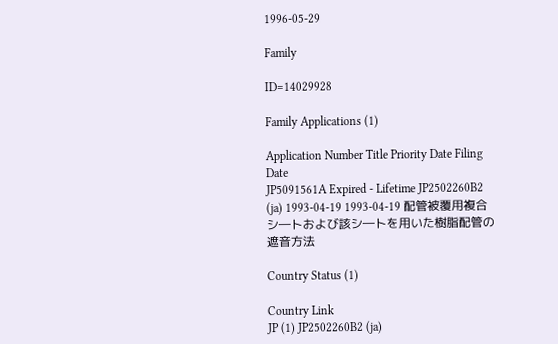1996-05-29

Family

ID=14029928

Family Applications (1)

Application Number Title Priority Date Filing Date
JP5091561A Expired - Lifetime JP2502260B2 (ja) 1993-04-19 1993-04-19 配管被覆用複合シ―トおよび該シ―トを用いた樹脂配管の遮音方法

Country Status (1)

Country Link
JP (1) JP2502260B2 (ja)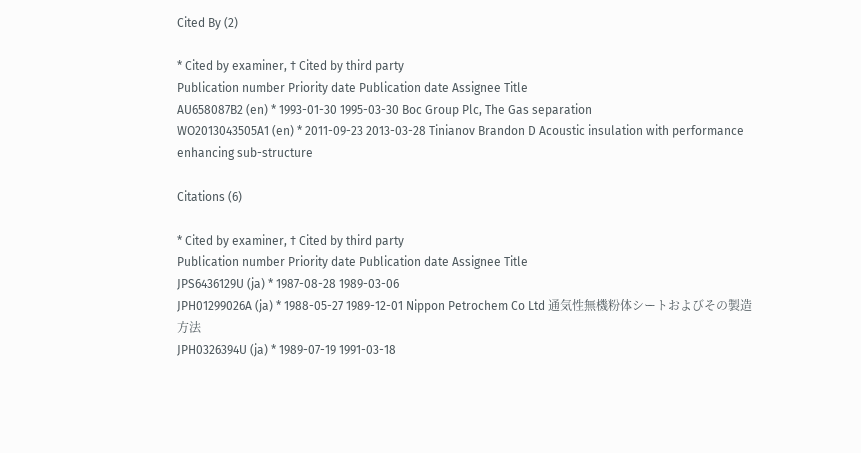Cited By (2)

* Cited by examiner, † Cited by third party
Publication number Priority date Publication date Assignee Title
AU658087B2 (en) * 1993-01-30 1995-03-30 Boc Group Plc, The Gas separation
WO2013043505A1 (en) * 2011-09-23 2013-03-28 Tinianov Brandon D Acoustic insulation with performance enhancing sub-structure

Citations (6)

* Cited by examiner, † Cited by third party
Publication number Priority date Publication date Assignee Title
JPS6436129U (ja) * 1987-08-28 1989-03-06
JPH01299026A (ja) * 1988-05-27 1989-12-01 Nippon Petrochem Co Ltd 通気性無機粉体シートおよびその製造方法
JPH0326394U (ja) * 1989-07-19 1991-03-18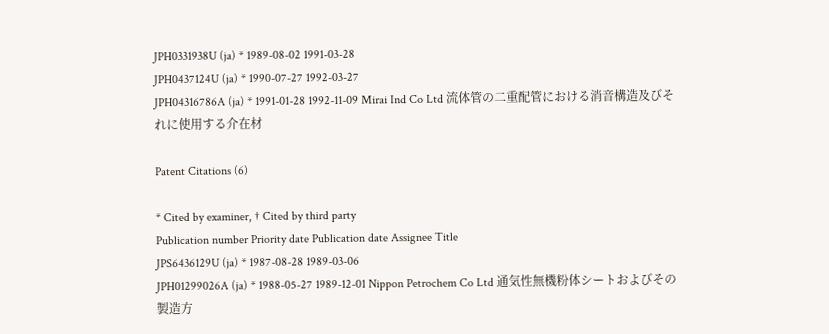JPH0331938U (ja) * 1989-08-02 1991-03-28
JPH0437124U (ja) * 1990-07-27 1992-03-27
JPH04316786A (ja) * 1991-01-28 1992-11-09 Mirai Ind Co Ltd 流体管の二重配管における消音構造及びそれに使用する介在材

Patent Citations (6)

* Cited by examiner, † Cited by third party
Publication number Priority date Publication date Assignee Title
JPS6436129U (ja) * 1987-08-28 1989-03-06
JPH01299026A (ja) * 1988-05-27 1989-12-01 Nippon Petrochem Co Ltd 通気性無機粉体シートおよびその製造方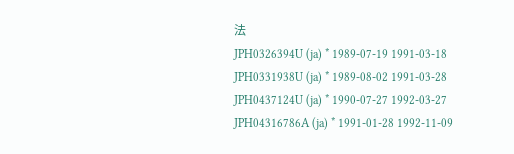法
JPH0326394U (ja) * 1989-07-19 1991-03-18
JPH0331938U (ja) * 1989-08-02 1991-03-28
JPH0437124U (ja) * 1990-07-27 1992-03-27
JPH04316786A (ja) * 1991-01-28 1992-11-09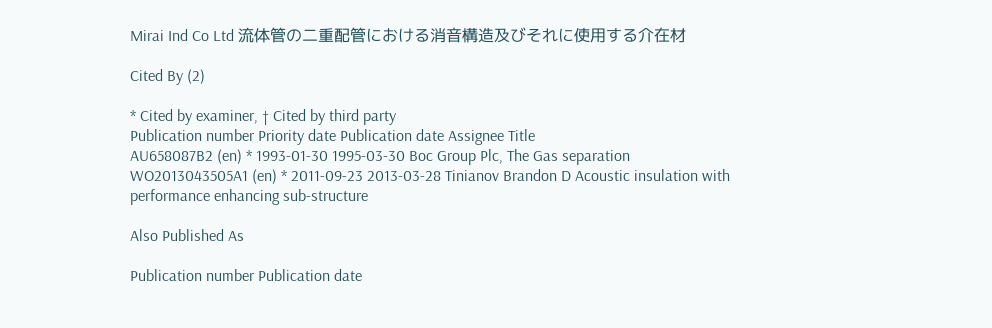Mirai Ind Co Ltd 流体管の二重配管における消音構造及びそれに使用する介在材

Cited By (2)

* Cited by examiner, † Cited by third party
Publication number Priority date Publication date Assignee Title
AU658087B2 (en) * 1993-01-30 1995-03-30 Boc Group Plc, The Gas separation
WO2013043505A1 (en) * 2011-09-23 2013-03-28 Tinianov Brandon D Acoustic insulation with performance enhancing sub-structure

Also Published As

Publication number Publication date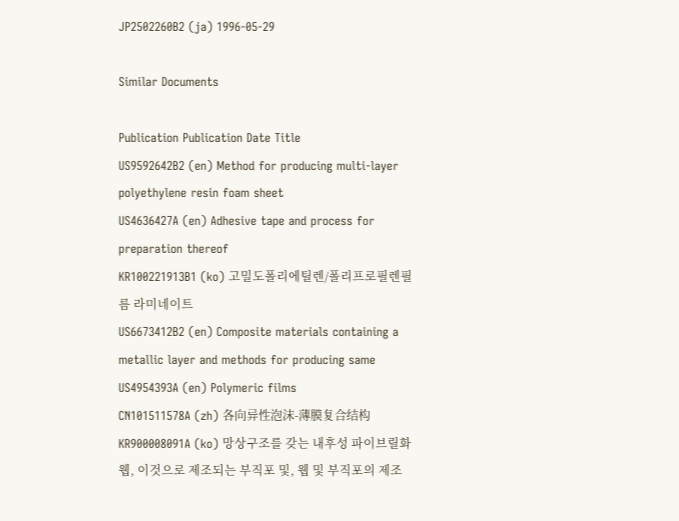JP2502260B2 (ja) 1996-05-29

Similar Documents

Publication Publication Date Title
US9592642B2 (en) Method for producing multi-layer polyethylene resin foam sheet
US4636427A (en) Adhesive tape and process for preparation thereof
KR100221913B1 (ko) 고밀도폴리에틸렌/폴리프로필렌필름 라미네이트
US6673412B2 (en) Composite materials containing a metallic layer and methods for producing same
US4954393A (en) Polymeric films
CN101511578A (zh) 各向异性泡沫-薄膜复合结构
KR900008091A (ko) 망상구조를 갖는 내후성 파이브릴화 웹, 이것으로 제조되는 부직포 및, 웹 및 부직포의 제조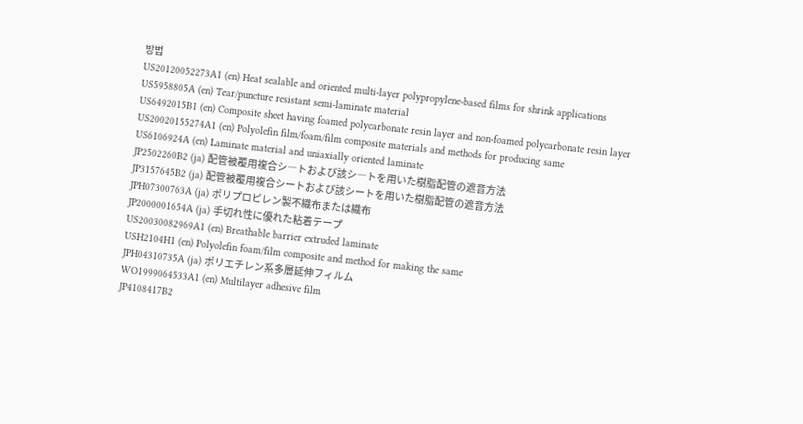방법
US20120052273A1 (en) Heat sealable and oriented multi-layer polypropylene-based films for shrink applications
US5958805A (en) Tear/puncture resistant semi-laminate material
US6492015B1 (en) Composite sheet having foamed polycarbonate resin layer and non-foamed polycarbonate resin layer
US20020155274A1 (en) Polyolefin film/foam/film composite materials and methods for producing same
US6106924A (en) Laminate material and uniaxially oriented laminate
JP2502260B2 (ja) 配管被覆用複合シ―トおよび該シ―トを用いた樹脂配管の遮音方法
JP3157645B2 (ja) 配管被覆用複合シートおよび該シートを用いた樹脂配管の遮音方法
JPH07300763A (ja) ポリプロピレン製不織布または織布
JP2000001654A (ja) 手切れ性に優れた粘着テープ
US20030082969A1 (en) Breathable barrier extruded laminate
USH2104H1 (en) Polyolefin foam/film composite and method for making the same
JPH04310735A (ja) ポリエチレン系多層延伸フィルム
WO1999064533A1 (en) Multilayer adhesive film
JP4108417B2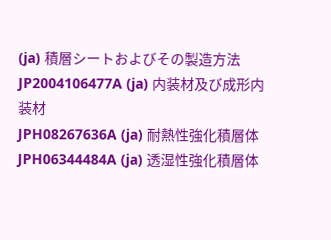(ja) 積層シートおよびその製造方法
JP2004106477A (ja) 内装材及び成形内装材
JPH08267636A (ja) 耐熱性強化積層体
JPH06344484A (ja) 透湿性強化積層体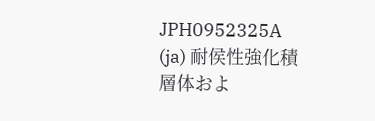JPH0952325A (ja) 耐侯性強化積層体およ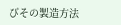びその製造方法